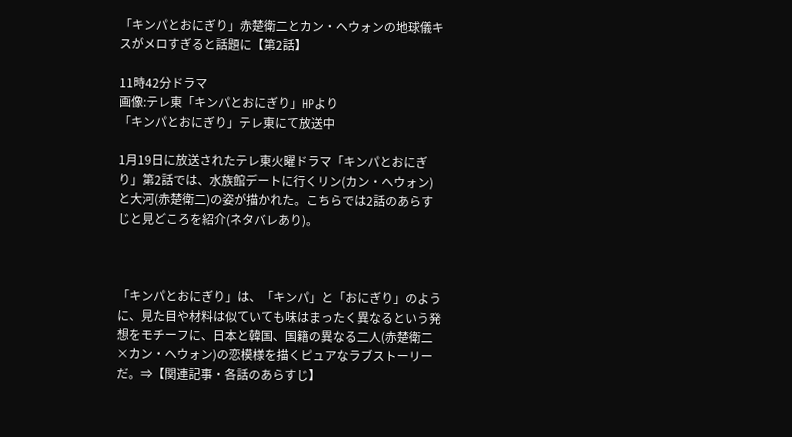「キンパとおにぎり」赤楚衛二とカン・ヘウォンの地球儀キスがメロすぎると話題に【第2話】

11時42分ドラマ
画像:テレ東「キンパとおにぎり」HPより
「キンパとおにぎり」テレ東にて放送中

1月19日に放送されたテレ東火曜ドラマ「キンパとおにぎり」第2話では、水族館デートに行くリン(カン・へウォン)と大河(赤楚衛二)の姿が描かれた。こちらでは2話のあらすじと見どころを紹介(ネタバレあり)。



「キンパとおにぎり」は、「キンパ」と「おにぎり」のように、見た目や材料は似ていても味はまったく異なるという発想をモチーフに、日本と韓国、国籍の異なる二人(赤楚衛二×カン・ヘウォン)の恋模様を描くピュアなラブストーリーだ。⇒【関連記事・各話のあらすじ】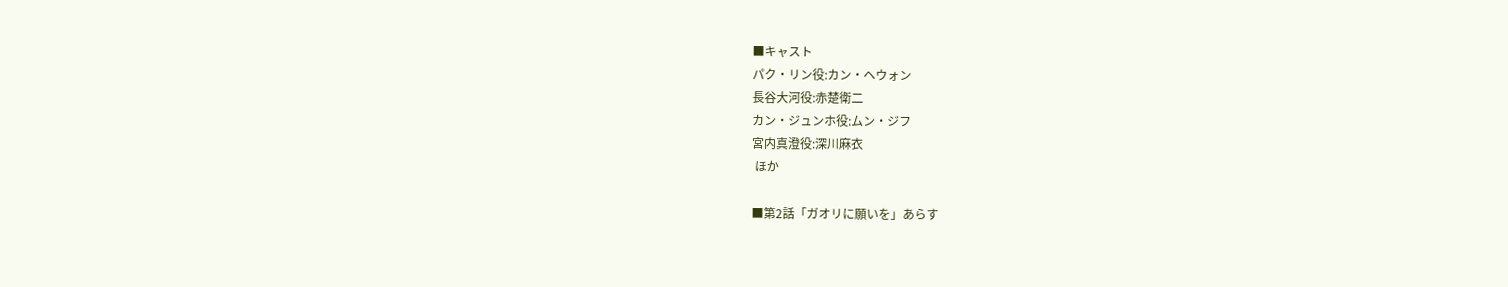■キャスト
パク・リン役:カン・ヘウォン
長谷大河役:赤楚衛二
カン・ジュンホ役:ムン・ジフ
宮内真澄役:深川麻衣
 ほか

■第2話「ガオリに願いを」あらす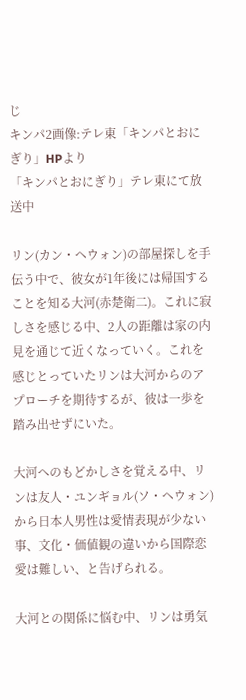じ
キンパ2画像:テレ東「キンパとおにぎり」HPより
「キンパとおにぎり」テレ東にて放送中

リン(カン・ヘウォン)の部屋探しを手伝う中で、彼女が1年後には帰国することを知る大河(赤楚衛二)。これに寂しさを感じる中、2人の距離は家の内見を通じて近くなっていく。これを感じとっていたリンは大河からのアプローチを期待するが、彼は一歩を踏み出せずにいた。

大河へのもどかしさを覚える中、リンは友人・ユンギョル(ソ・ヘウォン)から日本人男性は愛情表現が少ない事、文化・価値観の違いから国際恋愛は難しい、と告げられる。

大河との関係に悩む中、リンは勇気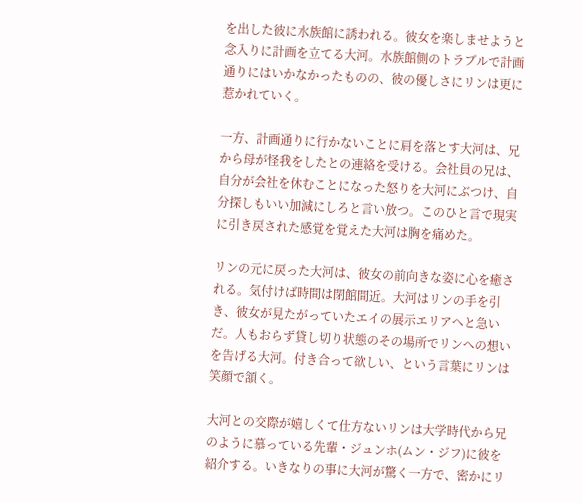を出した彼に水族館に誘われる。彼女を楽しませようと念入りに計画を立てる大河。水族館側のトラブルで計画通りにはいかなかったものの、彼の優しさにリンは更に惹かれていく。

一方、計画通りに行かないことに肩を落とす大河は、兄から母が怪我をしたとの連絡を受ける。会社員の兄は、自分が会社を休むことになった怒りを大河にぶつけ、自分探しもいい加減にしろと言い放つ。このひと言で現実に引き戻された感覚を覚えた大河は胸を痛めた。

リンの元に戻った大河は、彼女の前向きな姿に心を癒される。気付けば時間は閉館間近。大河はリンの手を引き、彼女が見たがっていたエイの展示エリアへと急いだ。人もおらず貸し切り状態のその場所でリンへの想いを告げる大河。付き合って欲しい、という言葉にリンは笑顔で頷く。

大河との交際が嬉しくて仕方ないリンは大学時代から兄のように慕っている先輩・ジュンホ(ムン・ジフ)に彼を紹介する。いきなりの事に大河が驚く一方で、密かにリ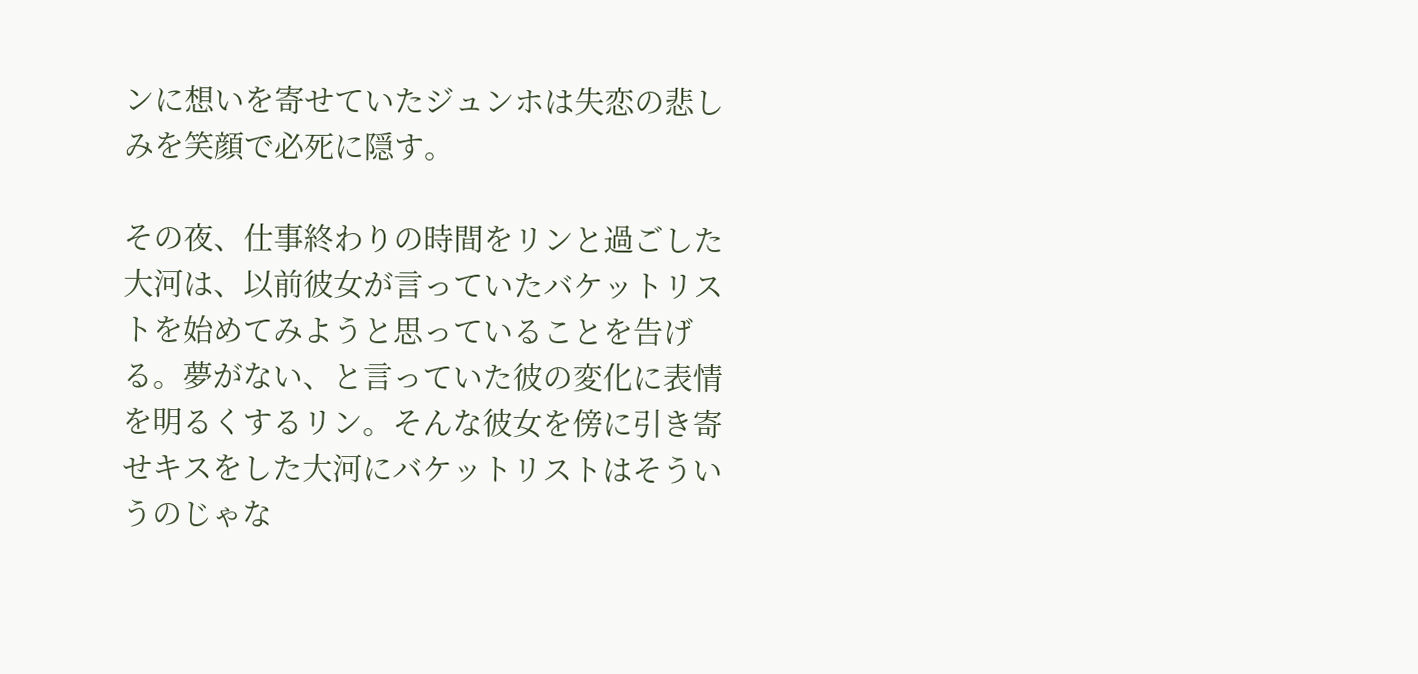ンに想いを寄せていたジュンホは失恋の悲しみを笑顔で必死に隠す。

その夜、仕事終わりの時間をリンと過ごした大河は、以前彼女が言っていたバケットリストを始めてみようと思っていることを告げる。夢がない、と言っていた彼の変化に表情を明るくするリン。そんな彼女を傍に引き寄せキスをした大河にバケットリストはそういうのじゃな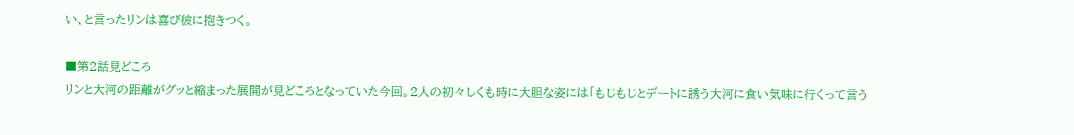い、と言ったリンは喜び彼に抱きつく。

■第2話見どころ
リンと大河の距離がグッと縮まった展開が見どころとなっていた今回。2人の初々しくも時に大胆な姿には「もじもじとデートに誘う大河に食い気味に行くって言う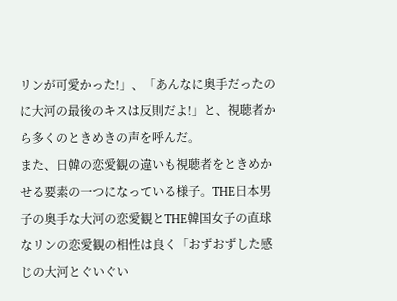リンが可愛かった!」、「あんなに奥手だったのに大河の最後のキスは反則だよ!」と、視聴者から多くのときめきの声を呼んだ。
また、日韓の恋愛観の違いも視聴者をときめかせる要素の一つになっている様子。THE日本男子の奥手な大河の恋愛観とTHE韓国女子の直球なリンの恋愛観の相性は良く「おずおずした感じの大河とぐいぐい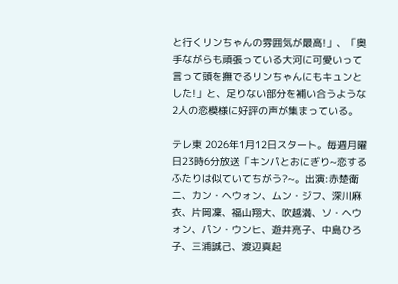と行くリンちゃんの雰囲気が最高!」、「奥手ながらも頑張っている大河に可愛いって言って頭を撫でるリンちゃんにもキュンとした!」と、足りない部分を補い合うような2人の恋模様に好評の声が集まっている。

テレ東 2026年1月12日スタート。毎週月曜日23時6分放送「キンパとおにぎり~恋するふたりは似ていてちがう?~。出演:赤楚衛二、カン・ヘウォン、ムン・ジフ、深川麻衣、片岡凜、福山翔大、吹越満、ソ・ヘウォン、パン・ウンヒ、遊井亮子、中島ひろ子、三浦誠己、渡辺真起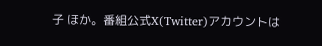子 ほか。番組公式X(Twitter)アカウントは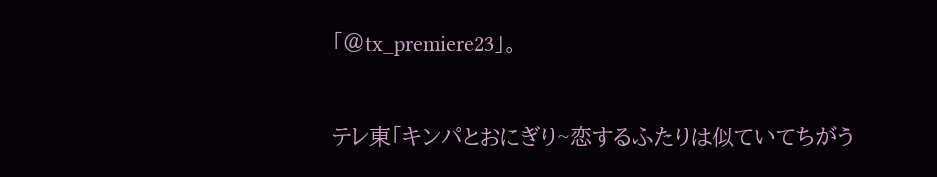「@tx_premiere23」。


テレ東「キンパとおにぎり~恋するふたりは似ていてちがう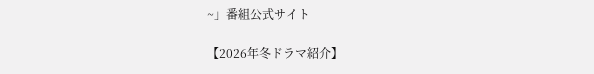~」番組公式サイト

【2026年冬ドラマ紹介】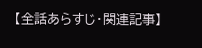【全話あらすじ・関連記事】